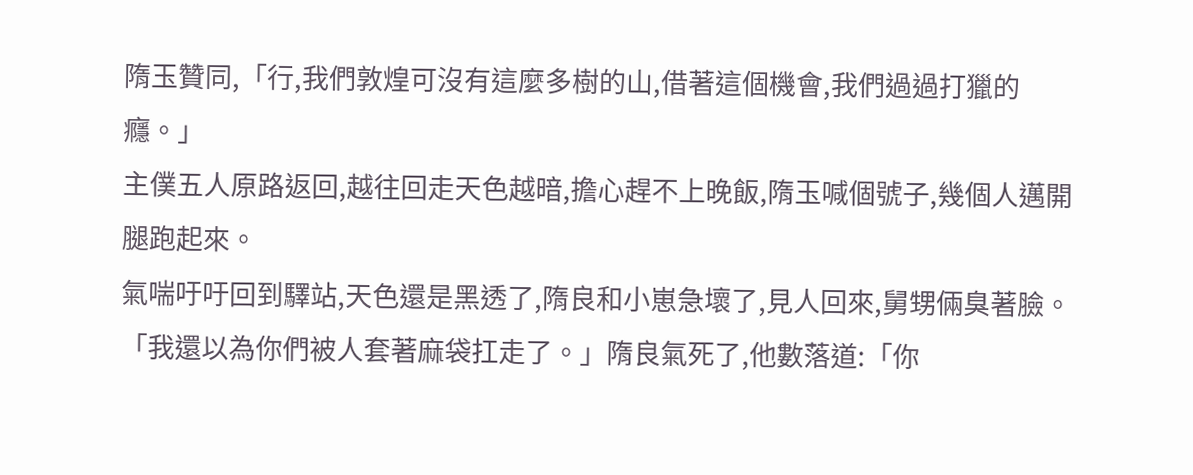隋玉贊同,「行,我們敦煌可沒有這麼多樹的山,借著這個機會,我們過過打獵的癮。」
主僕五人原路返回,越往回走天色越暗,擔心趕不上晚飯,隋玉喊個號子,幾個人邁開腿跑起來。
氣喘吁吁回到驛站,天色還是黑透了,隋良和小崽急壞了,見人回來,舅甥倆臭著臉。
「我還以為你們被人套著麻袋扛走了。」隋良氣死了,他數落道:「你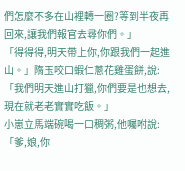們怎麼不多在山裡轉一圈?等到半夜再回來,讓我們報官去尋你們。」
「得得得,明天帶上你,你跟我們一起進山。」隋玉咬口蝦仁蔥花雞蛋餅,說:「我們明天進山打獵,你們要是也想去,現在就老老實實吃飯。」
小崽立馬端碗喝一口稠粥,他囑咐說:「爹,娘,你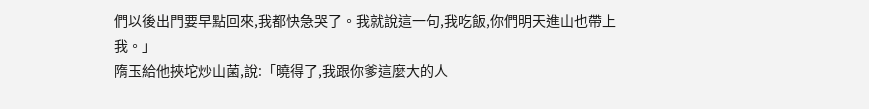們以後出門要早點回來,我都快急哭了。我就說這一句,我吃飯,你們明天進山也帶上我。」
隋玉給他挾坨炒山菌,說:「曉得了,我跟你爹這麼大的人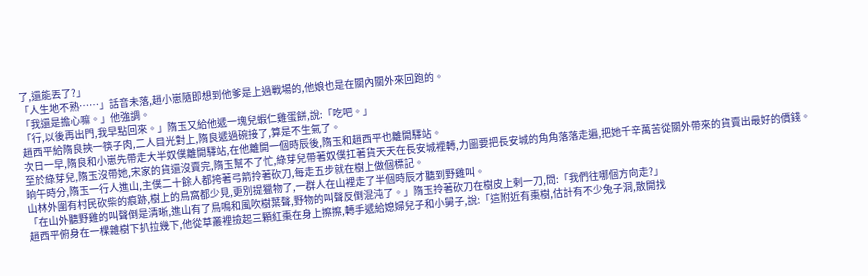了,還能丟了?」
「人生地不熟……」話音未落,趙小崽隨即想到他爹是上過戰場的,他娘也是在關內關外來回跑的。
「我還是擔心嘛。」他強調。
「行,以後再出門,我早點回來。」隋玉又給他遞一塊兒蝦仁雞蛋餅,說:「吃吧。」
趙西平給隋良挾一筷子肉,二人目光對上,隋良遞過碗接了,算是不生氣了。
次日一早,隋良和小崽先帶走大半奴僕離開驛站,在他離開一個時辰後,隋玉和趙西平也離開驛站。
至於綠芽兒,隋玉沒帶她,宋家的貨還沒賣完,隋玉幫不了忙,綠芽兒帶著奴僕扛著貨天天在長安城裡轉,力圖要把長安城的角角落落走遍,把她千辛萬苦從關外帶來的貨賣出最好的價錢。
晌午時分,隋玉一行人進山,主僕二十餘人都挎著弓箭拎著砍刀,每走五步就在樹上做個標記。
山林外圍有村民砍柴的痕跡,樹上的鳥窩都少見,更別提獵物了,一群人在山裡走了半個時辰才聽到野雞叫。
「在山外聽野雞的叫聲倒是清晰,進山有了鳥鳴和風吹樹葉聲,野物的叫聲反倒混沌了。」隋玉拎著砍刀在樹皮上剌一刀,問:「我們往哪個方向走?」
趙西平俯身在一棵雜樹下扒拉幾下,他從草叢裡撿起三顆紅棗在身上擦擦,轉手遞給媳婦兒子和小舅子,說:「這附近有棗樹,估計有不少兔子洞,散開找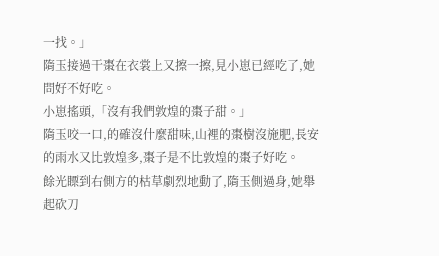一找。」
隋玉接過干棗在衣裳上又擦一擦,見小崽已經吃了,她問好不好吃。
小崽搖頭,「沒有我們敦煌的棗子甜。」
隋玉咬一口,的確沒什麼甜味,山裡的棗樹沒施肥,長安的雨水又比敦煌多,棗子是不比敦煌的棗子好吃。
餘光瞟到右側方的枯草劇烈地動了,隋玉側過身,她舉起砍刀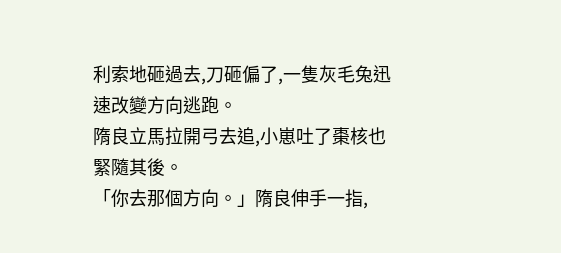利索地砸過去,刀砸偏了,一隻灰毛兔迅速改變方向逃跑。
隋良立馬拉開弓去追,小崽吐了棗核也緊隨其後。
「你去那個方向。」隋良伸手一指,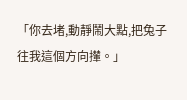「你去堵,動靜鬧大點,把兔子往我這個方向攆。」